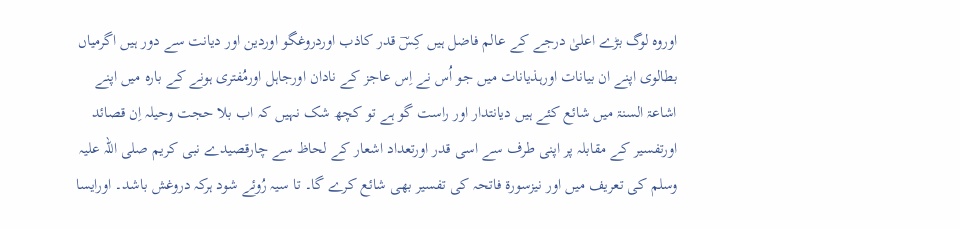اوروہ لوگ بڑے اعلیٰ درجے کے عالم فاضل ہیں کِسؔ قدر کاذب اوردروغگو اوردین اور دیانت سے دور ہیں اگرمیاں بطالوی اپنے ان بیانات اورہذیانات میں جو اُس نے اِس عاجز کے نادان اورجاہل اورمُفتری ہونے کے بارہ میں اپنے اشاعۃ السنۃ میں شائع کئے ہیں دیانتدار اور راست گو ہے تو کچھ شک نہیں کہ اب بلا حجت وحیلہ اِن قصائد اورتفسیر کے مقابلہ پر اپنی طرف سے اسی قدر اورتعداد اشعار کے لحاظ سے چارقصیدے نبی کریم صلی اللہ علیہ وسلم کی تعریف میں اور نیزسورۃ فاتحہ کی تفسیر بھی شائع کرے گا۔ تا سیہ رُوئے شود ہرکہ دروغش باشد۔ اورایسا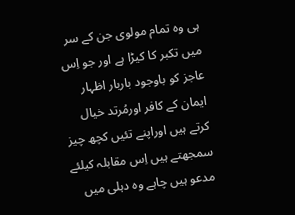ہی وہ تمام مولوی جن کے سر میں تکبر کا کیڑا ہے اور جو اِس عاجز کو باوجود باربار اظہار ایمان کے کافر اورمُرتد خیال کرتے ہیں اوراپنے تئیں کچھ چیز سمجھتے ہیں اِس مقابلہ کیلئے مدعو ہیں چاہے وہ دہلی میں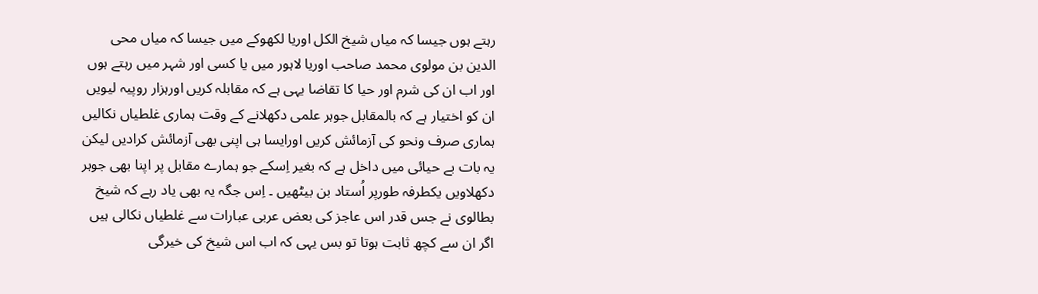رہتے ہوں جیسا کہ میاں شیخ الکل اوریا لکھوکے میں جیسا کہ میاں محی الدین بن مولوی محمد صاحب اوریا لاہور میں یا کسی اور شہر میں رہتے ہوں اور اب ان کی شرم اور حیا کا تقاضا یہی ہے کہ مقابلہ کریں اورہزار روپیہ لیویں ان کو اختیار ہے کہ بالمقابل جوہر علمی دکھلانے کے وقت ہماری غلطیاں نکالیں ہماری صرف ونحو کی آزمائش کریں اورایسا ہی اپنی بھی آزمائش کرادیں لیکن یہ بات بے حیائی میں داخل ہے کہ بغیر اِسکے جو ہمارے مقابل پر اپنا بھی جوہر دکھلاویں یکطرفہ طورپر اُستاد بن بیٹھیں ۔ اِس جگہ یہ بھی یاد رہے کہ شیخ بطالوی نے جس قدر اس عاجز کی بعض عربی عبارات سے غلطیاں نکالی ہیں اگر ان سے کچھ ثابت ہوتا تو بس یہی کہ اب اس شیخ کی خیرگی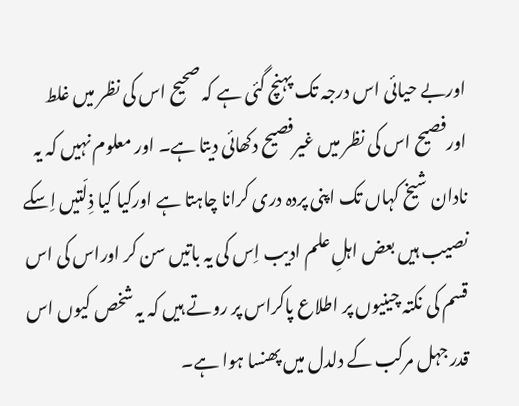اوربے حیائی اس درجہ تک پہنچ گئی ہے کہ صحیح اس کی نظر میں غلط اورفصیح اس کی نظر میں غیرفصیح دکھائی دیتا ہے۔ اور معلوم نہیں کہ یہ نادان شیخ کہاں تک اپنی پردہ دری کرانا چاہتا ہے اورکیا کیا ذِلّتیں اِسکے نصیب ہیں بعض اہلِ علم ادیب اِس کی یہ باتیں سن کر اوراس کی اس قسم کی نکتہ چینیوں پر اطلاع پاکراس پر روتے ہیں کہ یہ شخص کیوں اس قدر جہل مرکب کے دلدل میں پھنسا ہوا ہے۔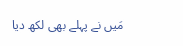مَیں نے پہلے بھی لکھ دیا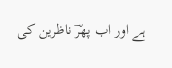ہے اور اب پھرؔ ناظرین کی